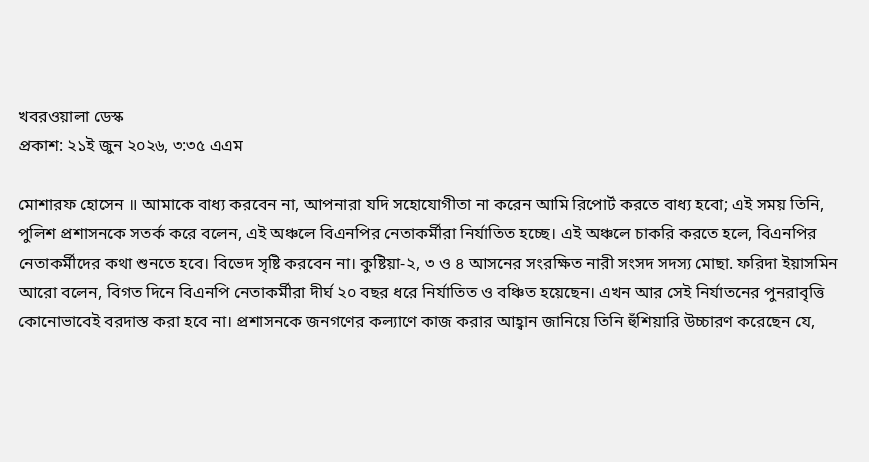খবরওয়ালা ডেস্ক
প্রকাশ: ২১ই জুন ২০২৬, ৩:৩৫ এএম

মোশারফ হোসেন ॥ আমাকে বাধ্য করবেন না, আপনারা যদি সহোযোগীতা না করেন আমি রিপোর্ট করতে বাধ্য হবো; এই সময় তিনি, পুলিশ প্রশাসনকে সতর্ক করে বলেন, এই অঞ্চলে বিএনপির নেতাকর্মীরা নির্যাতিত হচ্ছে। এই অঞ্চলে চাকরি করতে হলে, বিএনপির নেতাকর্মীদের কথা শুনতে হবে। বিভেদ সৃষ্টি করবেন না। কুষ্টিয়া-২, ৩ ও ৪ আসনের সংরক্ষিত নারী সংসদ সদস্য মোছা. ফরিদা ইয়াসমিন আরো বলেন, বিগত দিনে বিএনপি নেতাকর্মীরা দীর্ঘ ২০ বছর ধরে নির্যাতিত ও বঞ্চিত হয়েছেন। এখন আর সেই নির্যাতনের পুনরাবৃত্তি কোনোভাবেই বরদাস্ত করা হবে না। প্রশাসনকে জনগণের কল্যাণে কাজ করার আহ্বান জানিয়ে তিনি হুঁশিয়ারি উচ্চারণ করেছেন যে,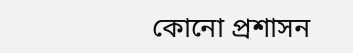কোনো প্রশাসন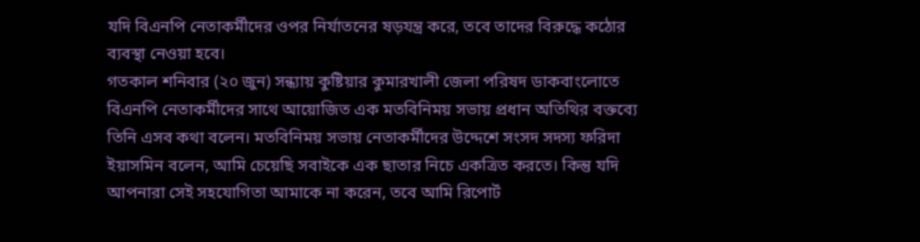যদি বিএনপি নেতাকর্মীদের ওপর নির্যাতনের ষড়যন্ত্র করে, তবে তাদের বিরুদ্ধে কঠোর ব্যবস্থা নেওয়া হবে।
গতকাল শনিবার (২০ জুন) সন্ধ্যায় কুষ্টিয়ার কুমারখালী জেলা পরিষদ ডাকবাংলোতে বিএনপি নেতাকর্মীদের সাথে আয়োজিত এক মতবিনিময় সভায় প্রধান অতিথির বক্তব্যে তিনি এসব কথা বলেন। মতবিনিময় সভায় নেতাকর্মীদের উদ্দেশে সংসদ সদস্য ফরিদা ইয়াসমিন বলেন, আমি চেয়েছি সবাইকে এক ছাতার নিচে একত্রিত করতে। কিন্তু যদি আপনারা সেই সহযোগিতা আমাকে না করেন, তবে আমি রিপোর্ট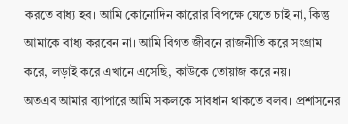করতে বাধ্য হব। আমি কোনোদিন কারোর বিপক্ষে যেতে চাই না, কিন্তু আমাকে বাধ্য করবেন না। আমি বিগত জীবনে রাজনীতি করে সংগ্রাম করে, লড়াই করে এখানে এসেছি, কাউকে তোয়াজ করে নয়।
অতএব আমার ব্যাপারে আমি সকলকে সাবধান থাকতে বলব। প্রশাসনের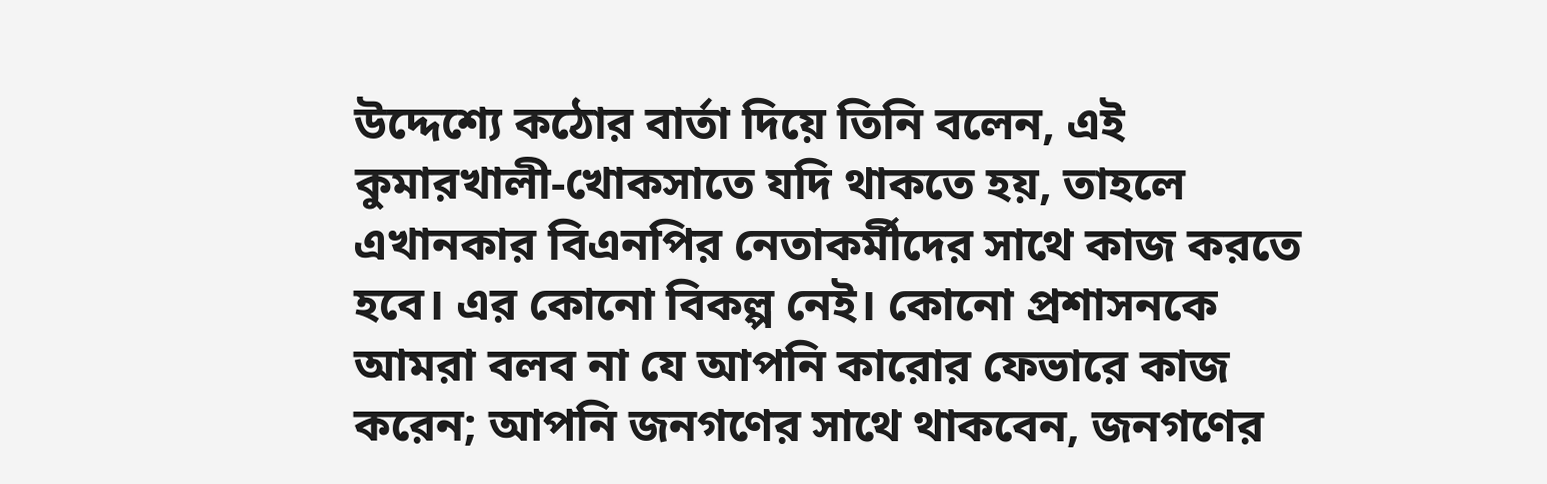উদ্দেশ্যে কঠোর বার্তা দিয়ে তিনি বলেন, এই কুমারখালী-খোকসাতে যদি থাকতে হয়, তাহলে এখানকার বিএনপির নেতাকর্মীদের সাথে কাজ করতে হবে। এর কোনো বিকল্প নেই। কোনো প্রশাসনকে আমরা বলব না যে আপনি কারোর ফেভারে কাজ করেন; আপনি জনগণের সাথে থাকবেন, জনগণের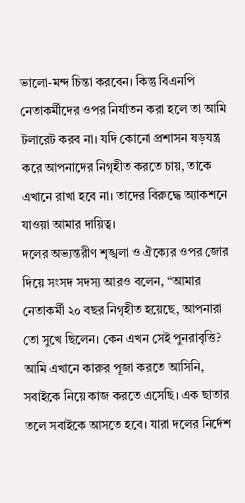ভালো-মন্দ চিন্তা করবেন। কিন্তু বিএনপি নেতাকর্মীদের ওপর নির্যাতন করা হলে তা আমি টলারেট করব না। যদি কোনো প্রশাসন ষড়যন্ত্র করে আপনাদের নিগৃহীত করতে চায়, তাকে এখানে রাখা হবে না। তাদের বিরুদ্ধে অ্যাকশনে যাওয়া আমার দায়িত্ব।
দলের অভ্যন্তরীণ শৃঙ্খলা ও ঐক্যের ওপর জোর দিয়ে সংসদ সদস্য আরও বলেন, “আমার নেতাকর্মী ২০ বছর নিগৃহীত হয়েছে, আপনারা তো সুখে ছিলেন। কেন এখন সেই পুনরাবৃত্তি? আমি এখানে কারুর পূজা করতে আসিনি, সবাইকে নিয়ে কাজ করতে এসেছি। এক ছাতার তলে সবাইকে আসতে হবে। যারা দলের নির্দেশ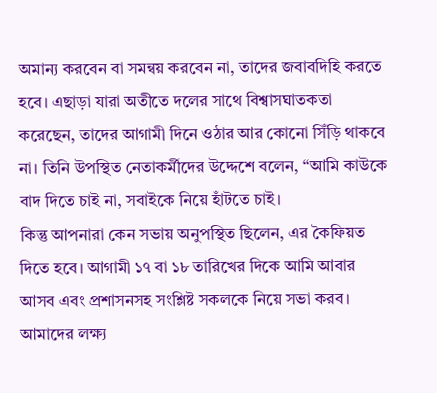অমান্য করবেন বা সমন্বয় করবেন না, তাদের জবাবদিহি করতে হবে। এছাড়া যারা অতীতে দলের সাথে বিশ্বাসঘাতকতা করেছেন, তাদের আগামী দিনে ওঠার আর কোনো সিঁড়ি থাকবে না। তিনি উপস্থিত নেতাকর্মীদের উদ্দেশে বলেন, “আমি কাউকে বাদ দিতে চাই না, সবাইকে নিয়ে হাঁটতে চাই।
কিন্তু আপনারা কেন সভায় অনুপস্থিত ছিলেন, এর কৈফিয়ত দিতে হবে। আগামী ১৭ বা ১৮ তারিখের দিকে আমি আবার আসব এবং প্রশাসনসহ সংশ্লিষ্ট সকলকে নিয়ে সভা করব। আমাদের লক্ষ্য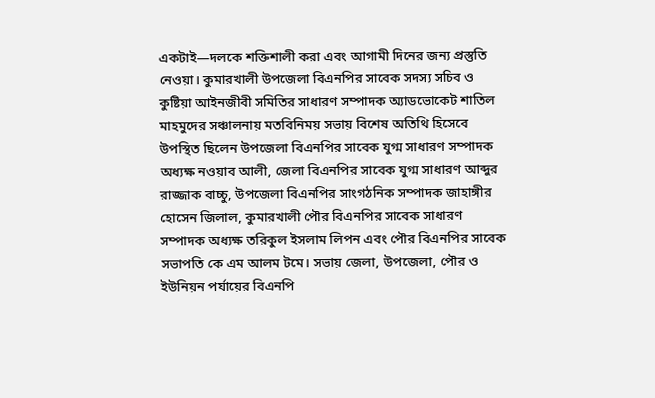একটাই—দলকে শক্তিশালী করা এবং আগামী দিনের জন্য প্রস্তুতি নেওয়া। কুমারখালী উপজেলা বিএনপির সাবেক সদস্য সচিব ও কুষ্টিয়া আইনজীবী সমিতির সাধারণ সম্পাদক অ্যাডভোকেট শাতিল মাহমুদের সঞ্চালনায় মতবিনিময় সভায় বিশেষ অতিথি হিসেবে উপস্থিত ছিলেন উপজেলা বিএনপির সাবেক যুগ্ম সাধারণ সম্পাদক অধ্যক্ষ নওয়াব আলী, জেলা বিএনপির সাবেক যুগ্ম সাধারণ আব্দুর রাজ্জাক বাচ্চু, উপজেলা বিএনপির সাংগঠনিক সম্পাদক জাহাঙ্গীর হোসেন জিলাল, কুমারখালী পৌর বিএনপির সাবেক সাধারণ সম্পাদক অধ্যক্ষ তরিকুল ইসলাম লিপন এবং পৌর বিএনপির সাবেক সভাপতি কে এম আলম টমে। সভায় জেলা, উপজেলা, পৌর ও ইউনিয়ন পর্যায়ের বিএনপি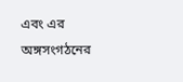এবং এর অঙ্গসংগঠনের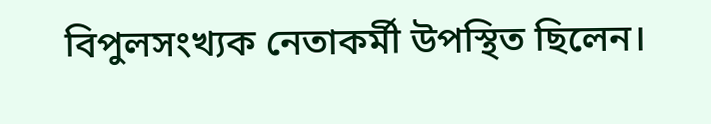বিপুলসংখ্যক নেতাকর্মী উপস্থিত ছিলেন।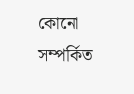কোনো সম্পর্কিত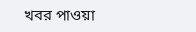খবর পাওয়া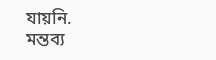যায়নি.
মন্তব্য